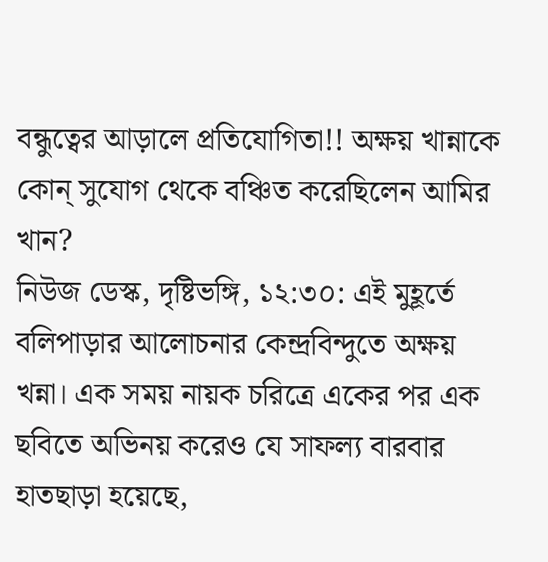বন্ধুত্বের আড়ালে প্রতিযোগিতা!! অক্ষয় খান্নাকে কোন্ সুযোগ থেকে বঞ্চিত করেছিলেন আমির খান?
নিউজ ডেস্ক, দৃষ্টিভঙ্গি, ১২:৩০: এই মুহূর্তে বলিপাড়ার আলোচনার কেন্দ্রবিন্দুতে অক্ষয় খন্না। এক সময় নায়ক চরিত্রে একের পর এক ছবিতে অভিনয় করেও যে সাফল্য বারবার হাতছাড়া হয়েছে,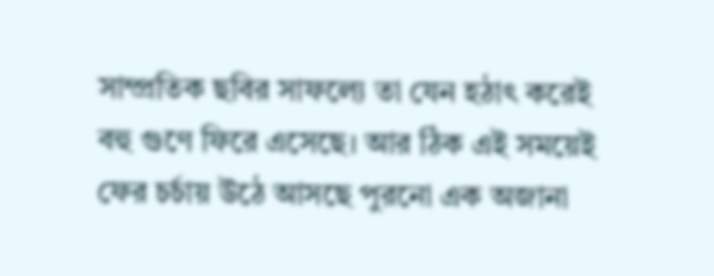সাম্প্রতিক ছবির সাফল্যে তা যেন হঠাৎ করেই বহু গুণে ফিরে এসেছে। আর ঠিক এই সময়েই ফের চর্চায় উঠে আসছে পুরনো এক অজানা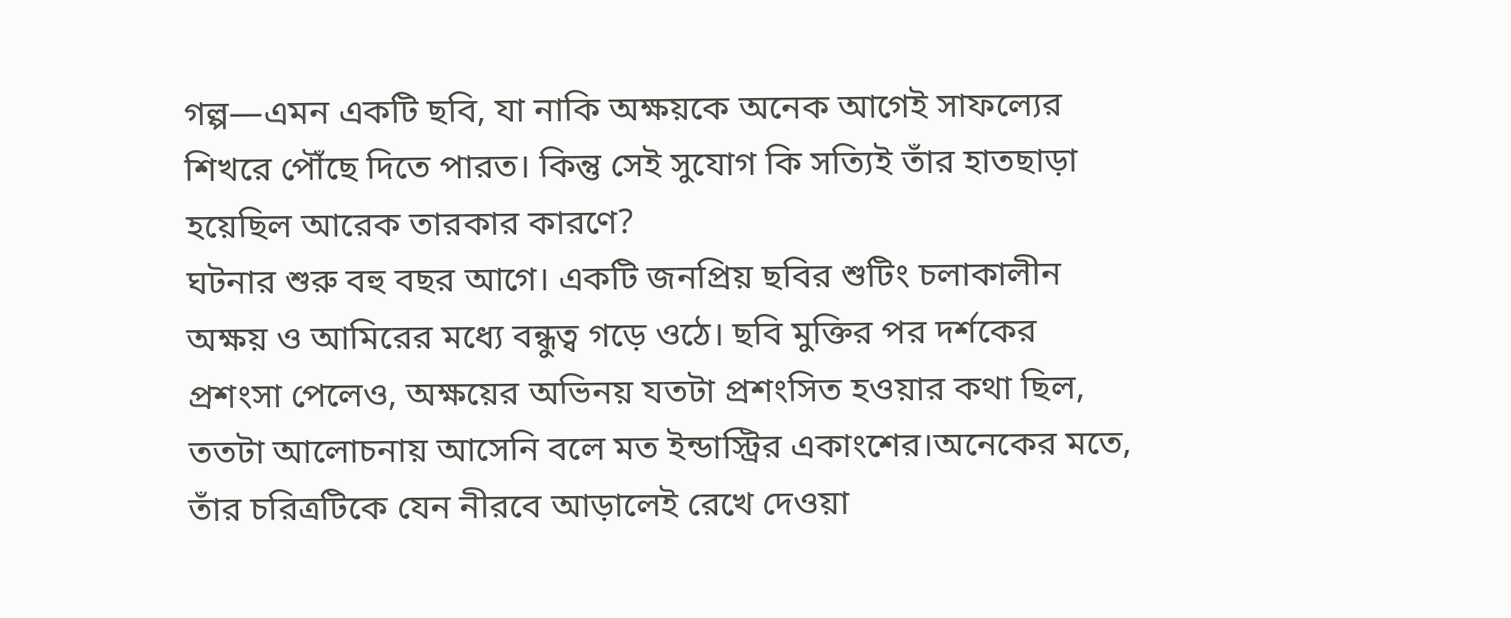গল্প—এমন একটি ছবি, যা নাকি অক্ষয়কে অনেক আগেই সাফল্যের শিখরে পৌঁছে দিতে পারত। কিন্তু সেই সুযোগ কি সত্যিই তাঁর হাতছাড়া হয়েছিল আরেক তারকার কারণে?
ঘটনার শুরু বহু বছর আগে। একটি জনপ্রিয় ছবির শুটিং চলাকালীন অক্ষয় ও আমিরের মধ্যে বন্ধুত্ব গড়ে ওঠে। ছবি মুক্তির পর দর্শকের প্রশংসা পেলেও, অক্ষয়ের অভিনয় যতটা প্রশংসিত হওয়ার কথা ছিল, ততটা আলোচনায় আসেনি বলে মত ইন্ডাস্ট্রির একাংশের।অনেকের মতে, তাঁর চরিত্রটিকে যেন নীরবে আড়ালেই রেখে দেওয়া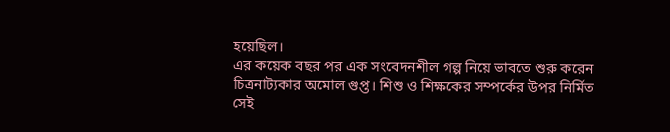হয়েছিল।
এর কয়েক বছর পর এক সংবেদনশীল গল্প নিয়ে ভাবতে শুরু করেন চিত্রনাট্যকার অমোল গুপ্ত। শিশু ও শিক্ষকের সম্পর্কের উপর নির্মিত সেই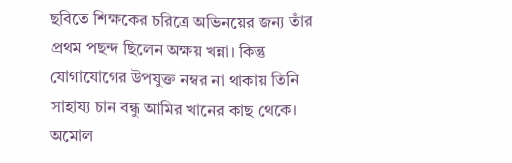ছবিতে শিক্ষকের চরিত্রে অভিনয়ের জন্য তাঁর প্রথম পছন্দ ছিলেন অক্ষয় খন্না। কিন্তু যোগাযোগের উপযুক্ত নম্বর না থাকায় তিনি সাহায্য চান বন্ধু আমির খানের কাছ থেকে। অমোল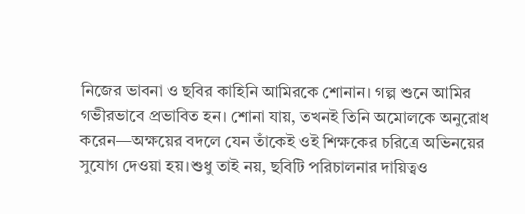নিজের ভাবনা ও ছবির কাহিনি আমিরকে শোনান। গল্প শুনে আমির গভীরভাবে প্রভাবিত হন। শোনা যায়, তখনই তিনি অমোলকে অনুরোধ করেন—অক্ষয়ের বদলে যেন তাঁকেই ওই শিক্ষকের চরিত্রে অভিনয়ের সুযোগ দেওয়া হয়।শুধু তাই নয়, ছবিটি পরিচালনার দায়িত্বও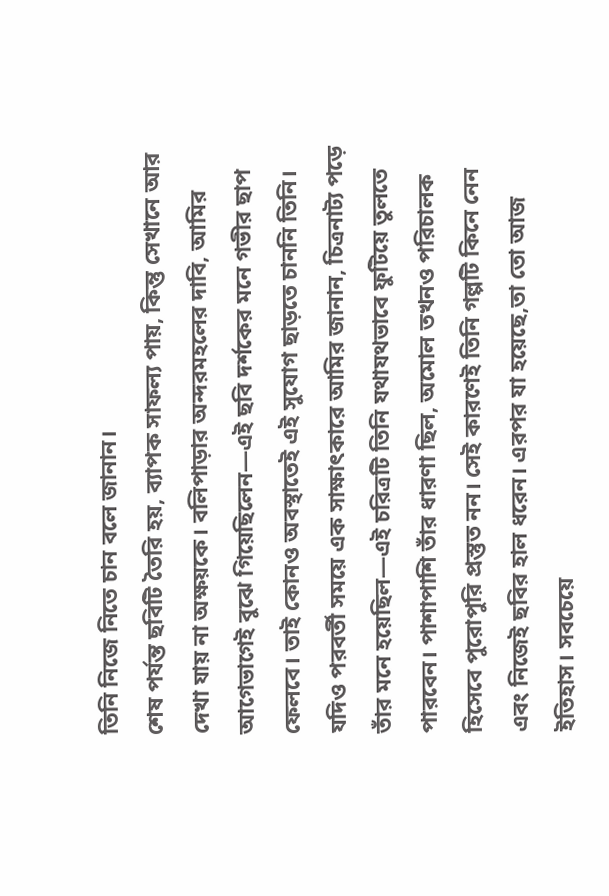তিনি নিজে নিতে চান বলে জানান।
শেষ পর্যন্ত ছবিটি তৈরি হয়, ব্যাপক সাফল্য পায়, কিন্তু সেখানে আর দেখা যায় না অক্ষয়কে। বলিপাড়ার অন্দরমহলের দাবি, আমির আগেভাগেই বুঝে গিয়েছিলেন—এই ছবি দর্শকের মনে গভীর ছাপ ফেলবে। তাই কোনও অবস্থাতেই এই সুযোগ ছাড়তে চাননি তিনি।
যদিও পরবর্তী সময়ে এক সাক্ষাৎকারে আমির জানান, চিত্রনাট্য পড়ে তাঁর মনে হয়েছিল—এই চরিত্রটি তিনি যথাযথভাবে ফুটিয়ে তুলতে পারবেন। পাশাপাশি তাঁর ধারণা ছিল, অমোল তখনও পরিচালক হিসেবে পুরোপুরি প্রস্তুত নন। সেই কারণেই তিনি গল্পটি কিনে নেন এবং নিজেই ছবির হাল ধরেন। এরপর যা হয়েছে,তা তো আজ ইতিহাস। সবচেয়ে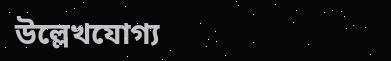উল্লেখযোগ্য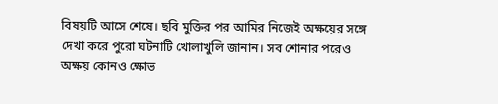বিষয়টি আসে শেষে। ছবি মুক্তির পর আমির নিজেই অক্ষয়ের সঙ্গে দেখা করে পুরো ঘটনাটি খোলাখুলি জানান। সব শোনার পরেও অক্ষয় কোনও ক্ষোভ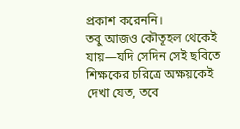প্রকাশ করেননি।
তবু আজও কৌতূহল থেকেই যায়—যদি সেদিন সেই ছবিতে শিক্ষকের চরিত্রে অক্ষয়কেই দেখা যেত, তবে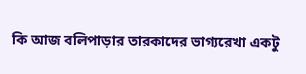কি আজ বলিপাড়ার তারকাদের ভাগ্যরেখা একটু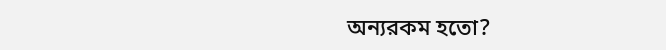অন্যরকম হতো?